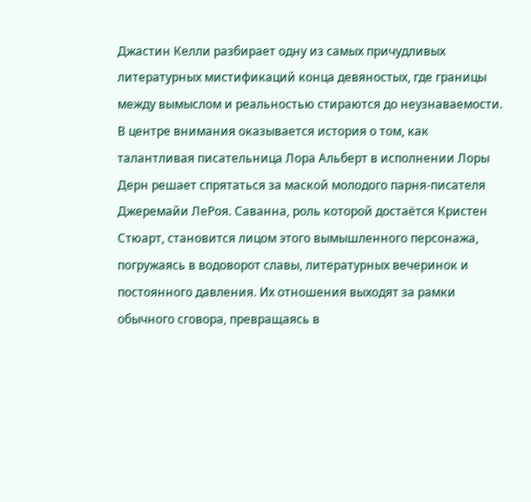Джастин Келли разбирает одну из самых причудливых литературных мистификаций конца девяностых, где границы между вымыслом и реальностью стираются до неузнаваемости. В центре внимания оказывается история о том, как талантливая писательница Лора Альберт в исполнении Лоры Дерн решает спрятаться за маской молодого парня-писателя Джеремайи ЛеРоя. Саванна, роль которой достаётся Кристен Стюарт, становится лицом этого вымышленного персонажа, погружаясь в водоворот славы, литературных вечеринок и постоянного давления. Их отношения выходят за рамки обычного сговора, превращаясь в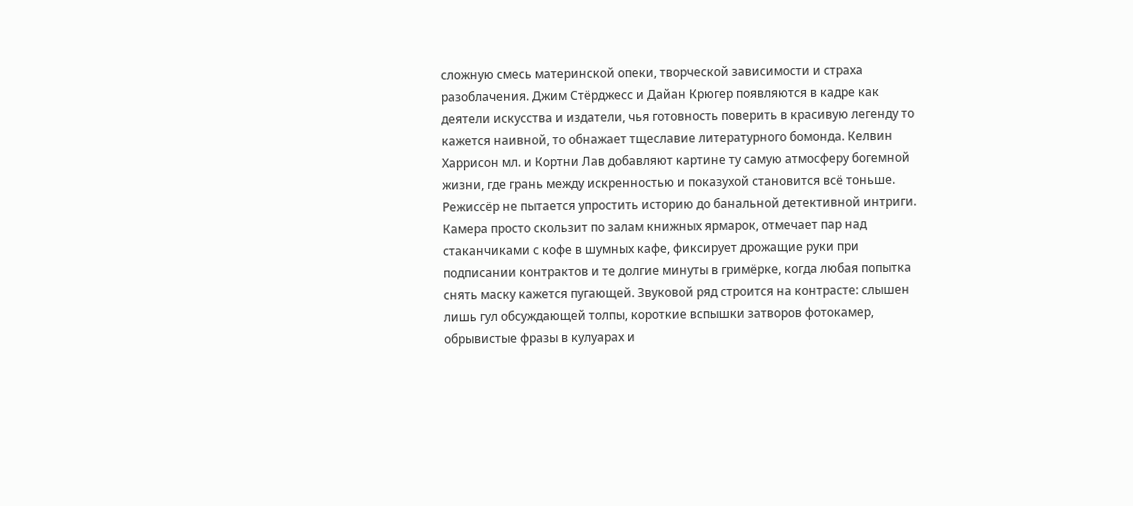сложную смесь материнской опеки, творческой зависимости и страха разоблачения. Джим Стёрджесс и Дайан Крюгер появляются в кадре как деятели искусства и издатели, чья готовность поверить в красивую легенду то кажется наивной, то обнажает тщеславие литературного бомонда. Келвин Харрисон мл. и Кортни Лав добавляют картине ту самую атмосферу богемной жизни, где грань между искренностью и показухой становится всё тоньше. Режиссёр не пытается упростить историю до банальной детективной интриги. Камера просто скользит по залам книжных ярмарок, отмечает пар над стаканчиками с кофе в шумных кафе, фиксирует дрожащие руки при подписании контрактов и те долгие минуты в гримёрке, когда любая попытка снять маску кажется пугающей. Звуковой ряд строится на контрасте: слышен лишь гул обсуждающей толпы, короткие вспышки затворов фотокамер, обрывистые фразы в кулуарах и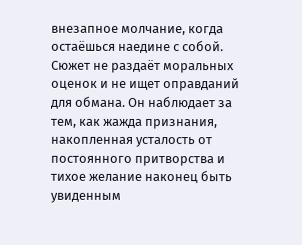внезапное молчание, когда остаёшься наедине с собой. Сюжет не раздаёт моральных оценок и не ищет оправданий для обмана. Он наблюдает за тем, как жажда признания, накопленная усталость от постоянного притворства и тихое желание наконец быть увиденным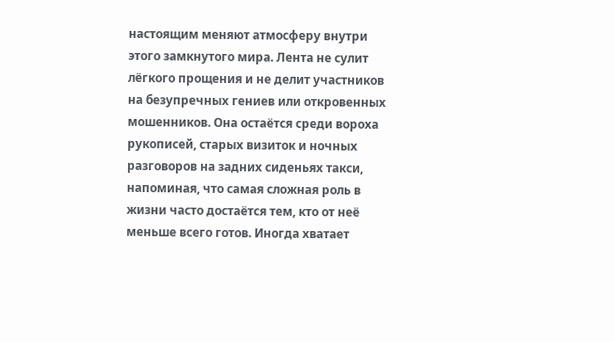настоящим меняют атмосферу внутри этого замкнутого мира. Лента не сулит лёгкого прощения и не делит участников на безупречных гениев или откровенных мошенников. Она остаётся среди вороха рукописей, старых визиток и ночных разговоров на задних сиденьях такси, напоминая, что самая сложная роль в жизни часто достаётся тем, кто от неё меньше всего готов. Иногда хватает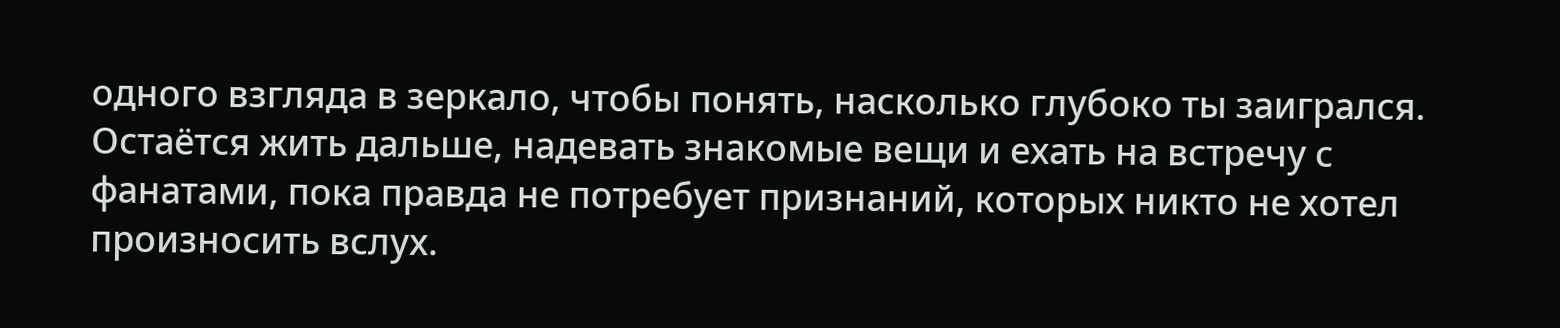одного взгляда в зеркало, чтобы понять, насколько глубоко ты заигрался. Остаётся жить дальше, надевать знакомые вещи и ехать на встречу с фанатами, пока правда не потребует признаний, которых никто не хотел произносить вслух.